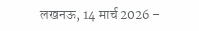लखनऊ, 14 मार्च 2026 –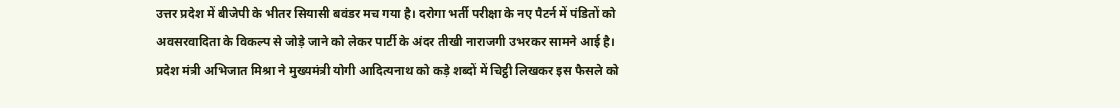उत्तर प्रदेश में बीजेपी के भीतर सियासी बवंडर मच गया है। दरोगा भर्ती परीक्षा के नए पैटर्न में पंडितों को अवसरवादिता के विकल्प से जोड़े जाने को लेकर पार्टी के अंदर तीखी नाराजगी उभरकर सामने आई है।
प्रदेश मंत्री अभिजात मिश्रा ने मुख्यमंत्री योगी आदित्यनाथ को कड़े शब्दों में चिट्ठी लिखकर इस फैसले को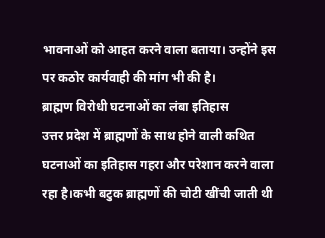भावनाओं को आहत करने वाला बताया। उन्होंने इस पर कठोर कार्यवाही की मांग भी की है।
ब्राह्मण विरोधी घटनाओं का लंबा इतिहास
उत्तर प्रदेश में ब्राह्मणों के साथ होने वाली कथित घटनाओं का इतिहास गहरा और परेशान करने वाला रहा है।कभी बटुक ब्राह्मणों की चोटी खींची जाती थी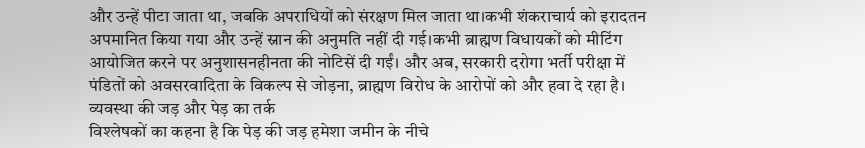और उन्हें पीटा जाता था, जबकि अपराधियों को संरक्षण मिल जाता था।कभी शंकराचार्य को इरादतन अपमानित किया गया और उन्हें स्नान की अनुमति नहीं दी गई।कभी ब्राह्मण विधायकों को मीटिंग आयोजित करने पर अनुशासनहीनता की नोटिसें दी गईं। और अब, सरकारी दरोगा भर्ती परीक्षा में पंडितों को अवसरवादिता के विकल्प से जोड़ना, ब्राह्मण विरोध के आरोपों को और हवा दे रहा है।
व्यवस्था की जड़ और पेड़ का तर्क
विश्लेषकों का कहना है कि पेड़ की जड़ हमेशा जमीन के नीचे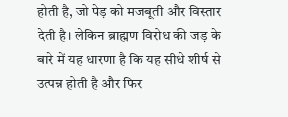होती है, जो पेड़ को मजबूती और विस्तार देती है। लेकिन ब्राह्मण विरोध की जड़ के बारे में यह धारणा है कि यह सीधे शीर्ष से उत्पन्न होती है और फिर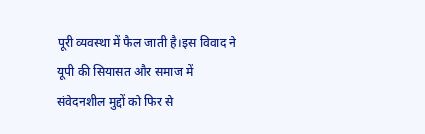पूरी व्यवस्था में फैल जाती है।इस विवाद ने यूपी की सियासत और समाज में संवेदनशील मुद्दों को फिर से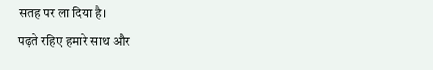सतह पर ला दिया है।
पढ़ते रहिए हमारे साथ और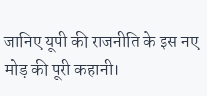जानिए यूपी की राजनीति के इस नए मोड़ की पूरी कहानी।